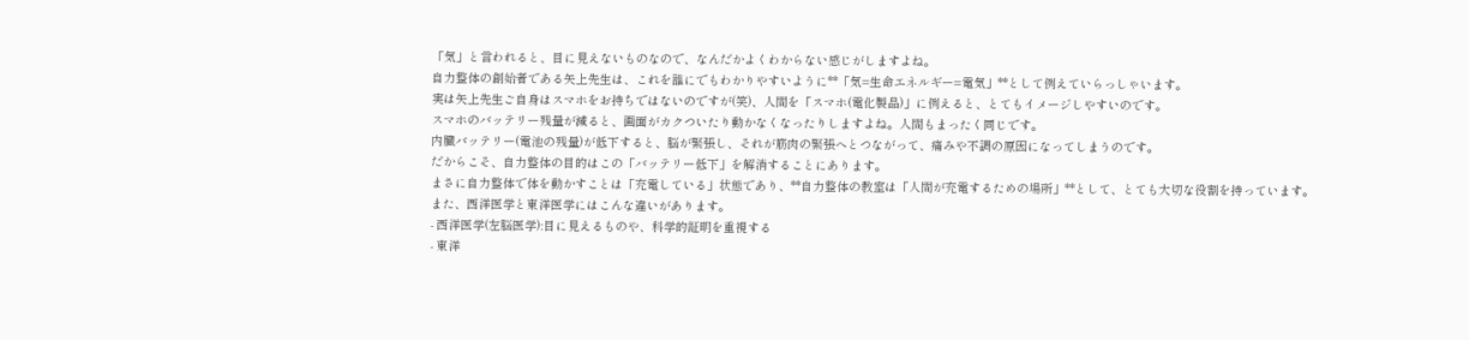「気」と言われると、目に見えないものなので、なんだかよくわからない感じがしますよね。
自力整体の創始者である矢上先生は、これを誰にでもわかりやすいように**「気=生命エネルギー=電気」**として例えていらっしゃいます。
実は矢上先生ご自身はスマホをお持ちではないのですが(笑)、人間を「スマホ(電化製品)」に例えると、とてもイメージしやすいのです。
スマホのバッテリー残量が減ると、画面がカクついたり動かなくなったりしますよね。人間もまったく同じです。
内臓バッテリー(電池の残量)が低下すると、脳が緊張し、それが筋肉の緊張へとつながって、痛みや不調の原因になってしまうのです。
だからこそ、自力整体の目的はこの「バッテリー低下」を解消することにあります。
まさに自力整体で体を動かすことは「充電している」状態であり、**自力整体の教室は「人間が充電するための場所」**として、とても大切な役割を持っています。
また、西洋医学と東洋医学にはこんな違いがあります。
- 西洋医学(左脳医学):目に見えるものや、科学的証明を重視する
- 東洋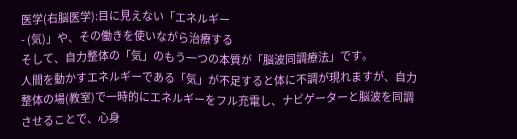医学(右脳医学):目に見えない「エネルギー
- (気)」や、その働きを使いながら治療する
そして、自力整体の「気」のもう一つの本質が「脳波同調療法」です。
人間を動かすエネルギーである「気」が不足すると体に不調が現れますが、自力整体の場(教室)で一時的にエネルギーをフル充電し、ナビゲーターと脳波を同調させることで、心身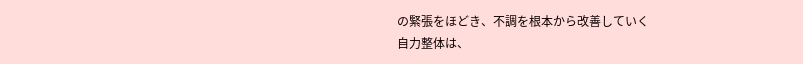の緊張をほどき、不調を根本から改善していく
自力整体は、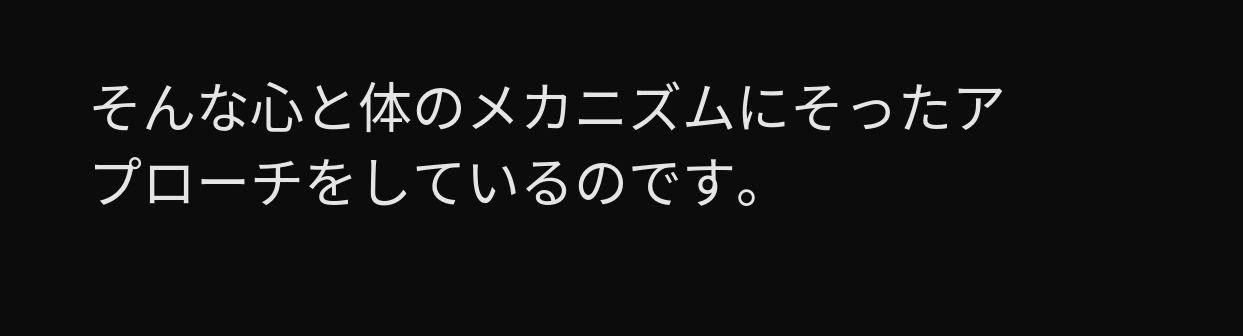そんな心と体のメカニズムにそったアプローチをしているのです。